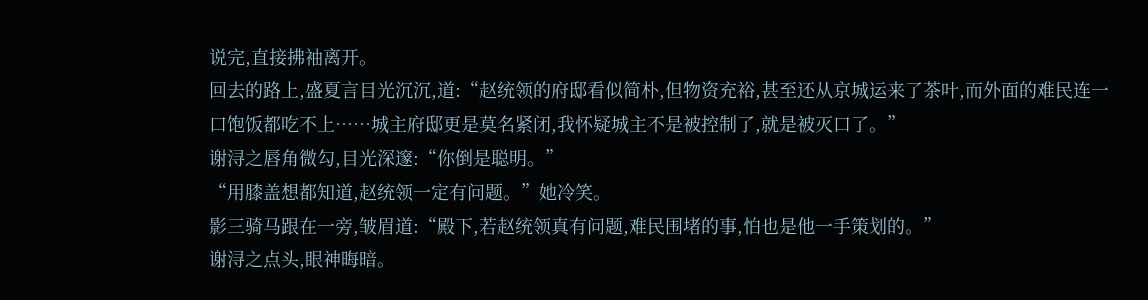说完,直接拂袖离开。
回去的路上,盛夏言目光沉沉,道:“赵统领的府邸看似简朴,但物资充裕,甚至还从京城运来了茶叶,而外面的难民连一口饱饭都吃不上……城主府邸更是莫名紧闭,我怀疑城主不是被控制了,就是被灭口了。”
谢浔之唇角微勾,目光深邃:“你倒是聪明。”
“用膝盖想都知道,赵统领一定有问题。”她冷笑。
影三骑马跟在一旁,皱眉道:“殿下,若赵统领真有问题,难民围堵的事,怕也是他一手策划的。”
谢浔之点头,眼神晦暗。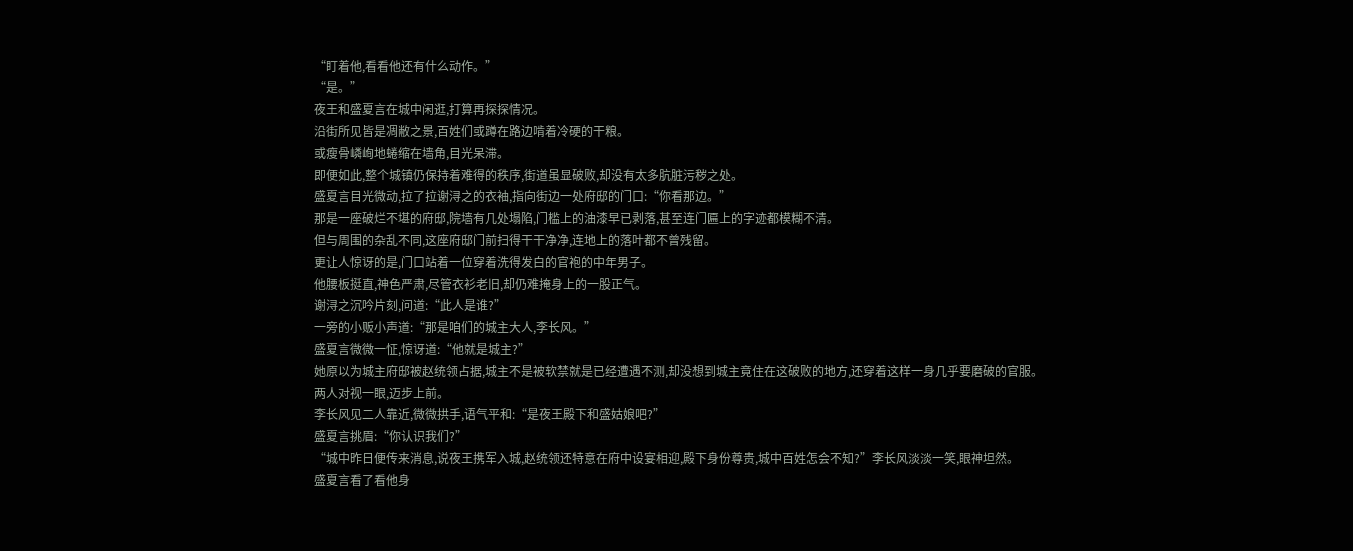“盯着他,看看他还有什么动作。”
“是。”
夜王和盛夏言在城中闲逛,打算再探探情况。
沿街所见皆是凋敝之景,百姓们或蹲在路边啃着冷硬的干粮。
或瘦骨嶙峋地蜷缩在墙角,目光呆滞。
即便如此,整个城镇仍保持着难得的秩序,街道虽显破败,却没有太多肮脏污秽之处。
盛夏言目光微动,拉了拉谢浔之的衣袖,指向街边一处府邸的门口:“你看那边。”
那是一座破烂不堪的府邸,院墙有几处塌陷,门槛上的油漆早已剥落,甚至连门匾上的字迹都模糊不清。
但与周围的杂乱不同,这座府邸门前扫得干干净净,连地上的落叶都不曾残留。
更让人惊讶的是,门口站着一位穿着洗得发白的官袍的中年男子。
他腰板挺直,神色严肃,尽管衣衫老旧,却仍难掩身上的一股正气。
谢浔之沉吟片刻,问道:“此人是谁?”
一旁的小贩小声道:“那是咱们的城主大人,李长风。”
盛夏言微微一怔,惊讶道:“他就是城主?”
她原以为城主府邸被赵统领占据,城主不是被软禁就是已经遭遇不测,却没想到城主竟住在这破败的地方,还穿着这样一身几乎要磨破的官服。
两人对视一眼,迈步上前。
李长风见二人靠近,微微拱手,语气平和:“是夜王殿下和盛姑娘吧?”
盛夏言挑眉:“你认识我们?”
“城中昨日便传来消息,说夜王携军入城,赵统领还特意在府中设宴相迎,殿下身份尊贵,城中百姓怎会不知?”李长风淡淡一笑,眼神坦然。
盛夏言看了看他身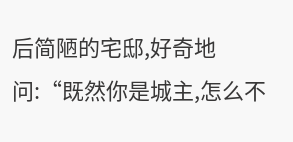后简陋的宅邸,好奇地问:“既然你是城主,怎么不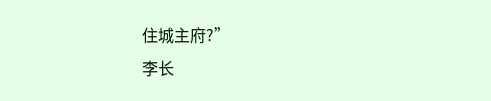住城主府?”
李长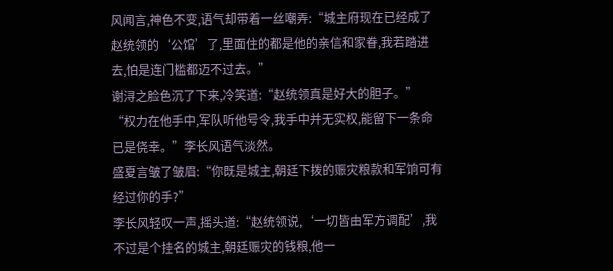风闻言,神色不变,语气却带着一丝嘲弄:“城主府现在已经成了赵统领的‘公馆’了,里面住的都是他的亲信和家眷,我若踏进去,怕是连门槛都迈不过去。”
谢浔之脸色沉了下来,冷笑道:“赵统领真是好大的胆子。”
“权力在他手中,军队听他号令,我手中并无实权,能留下一条命已是侥幸。”李长风语气淡然。
盛夏言皱了皱眉:“你既是城主,朝廷下拨的赈灾粮款和军饷可有经过你的手?”
李长风轻叹一声,摇头道:“赵统领说,‘一切皆由军方调配’,我不过是个挂名的城主,朝廷赈灾的钱粮,他一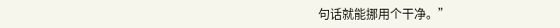句话就能挪用个干净。”